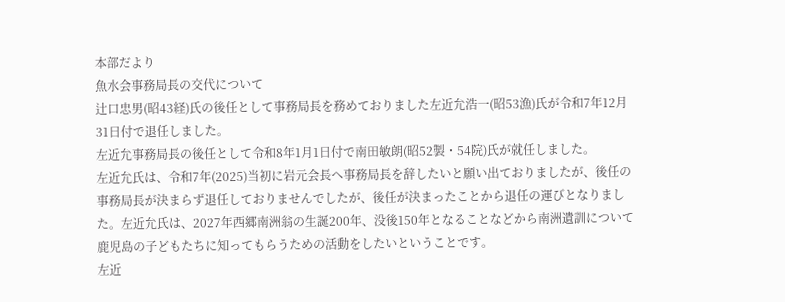本部だより
魚水会事務局長の交代について
辻口忠男(昭43経)氏の後任として事務局長を務めておりました左近允浩一(昭53漁)氏が令和7年12月31日付で退任しました。
左近允事務局長の後任として令和8年1月1日付で南田敏朗(昭52製・54院)氏が就任しました。
左近允氏は、令和7年(2025)当初に岩元会長へ事務局長を辞したいと願い出ておりましたが、後任の事務局長が決まらず退任しておりませんでしたが、後任が決まったことから退任の運びとなりました。左近允氏は、2027年西郷南洲翁の生誕200年、没後150年となることなどから南洲遺訓について鹿児島の子どもたちに知ってもらうための活動をしたいということです。
左近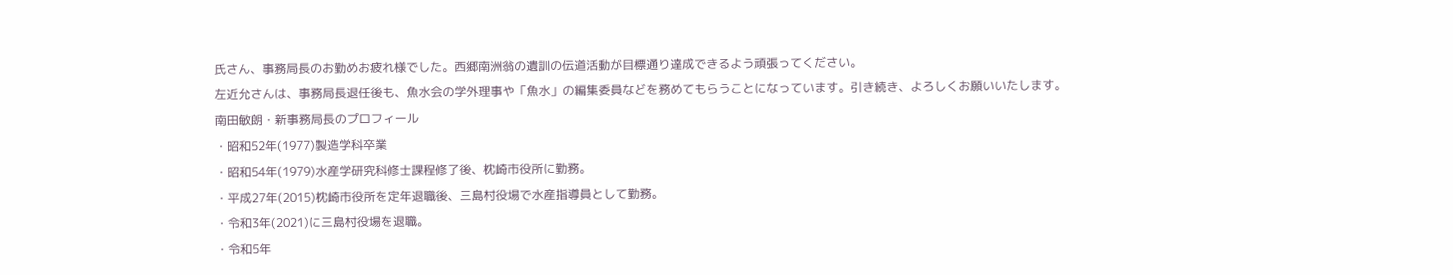氏さん、事務局長のお勤めお疲れ様でした。西郷南洲翁の遺訓の伝道活動が目標通り達成できるよう頑張ってください。
左近允さんは、事務局長退任後も、魚水会の学外理事や「魚水」の編集委員などを務めてもらうことになっています。引き続き、よろしくお願いいたします。
南田敏朗・新事務局長のプロフィール
・昭和52年(1977)製造学科卒業
・昭和54年(1979)水産学研究科修士課程修了後、枕崎市役所に勤務。
・平成27年(2015)枕崎市役所を定年退職後、三島村役場で水産指導員として勤務。
・令和3年(2021)に三島村役場を退職。
・令和5年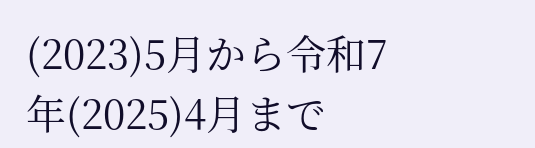(2023)5月から令和7年(2025)4月まで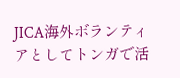JICA海外ボランティアとしてトンガで活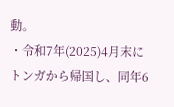動。
・令和7年(2025)4月末にトンガから帰国し、同年6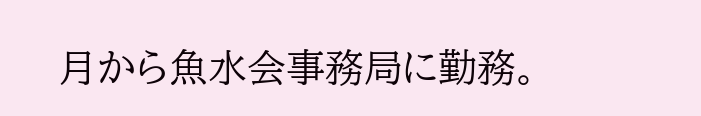月から魚水会事務局に勤務。